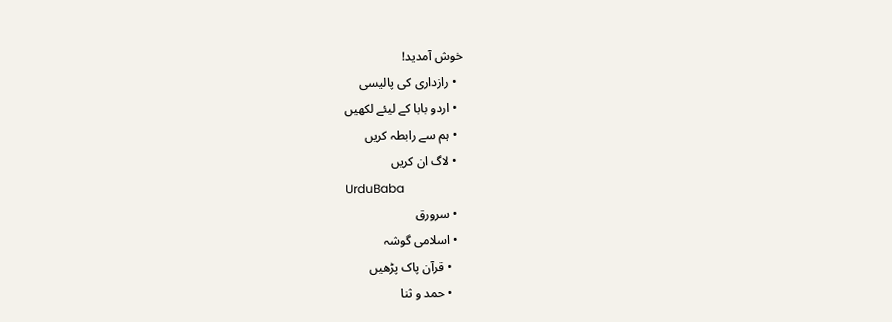خوش آمدید!
  • رازداری کی پالیسی
  • اردو بابا کے لیئے لکھیں
  • ہم سے رابطہ کریں
  • لاگ ان کریں
UrduBaba
  • سرورق
  • اسلامی گوشہ
    • قرآن پاک پڑھیں
    • حمد و ثنا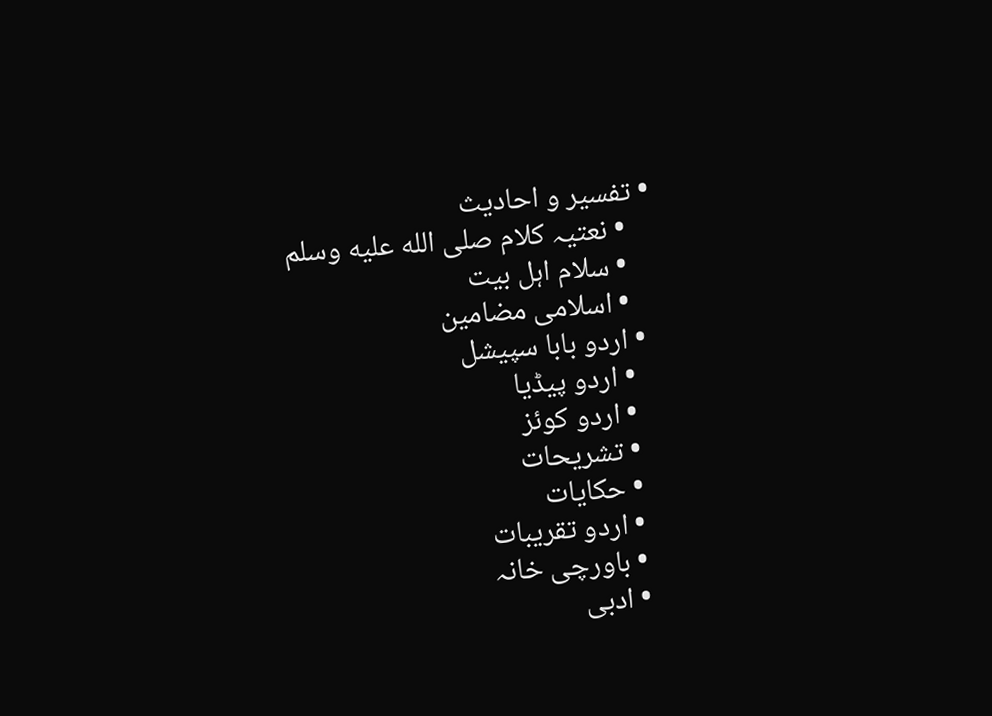• تفسیر و احادیث
    • نعتیہ کلام صلى الله عليه وسلم
    • سلام اہل بیت
    • اسلامی مضامین
  • اردو بابا سپیشل
    • اردو پیڈیا
    • اردو کوئز
    • تشریحات
    • حکایات
    • اردو تقریبات
    • باورچی خانہ
    • ادبی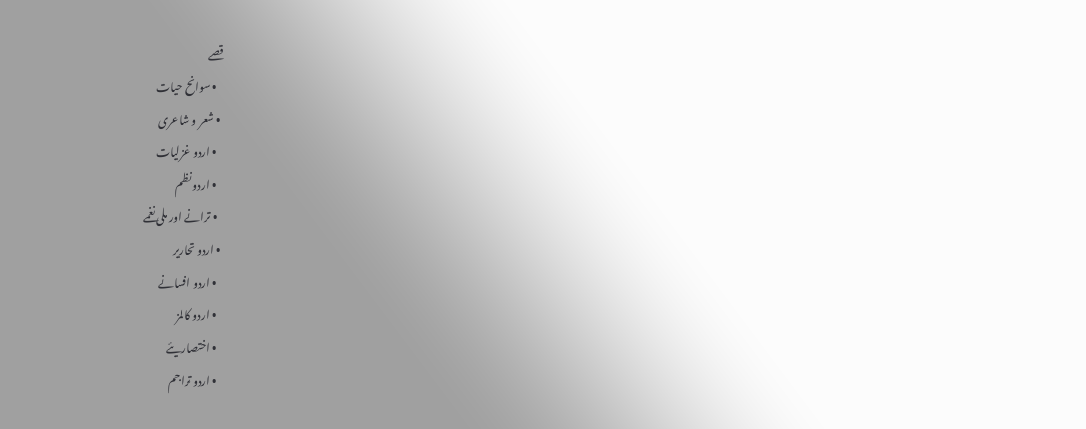قصے
    • سوانح حیات
  • شعر و شاعری
    • اردو غزلیات
    • اردو نظم
    • ترانے اور ملی نغمے
  • اردو تحاریر
    • اردو افسانے
    • اردو کالمز
    • اختصاریئے
    • اردو تراجم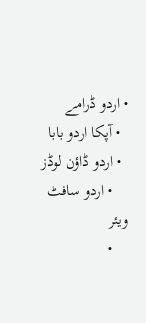• اردو ڈرامے
  • آپکا اردو بابا
  • اردو ڈاؤن لوڈز
    • اردو سافٹ ویئر
    •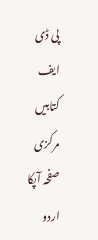پی ڈی ایف کتابیں
مرکزی صفحہ آپکا اردو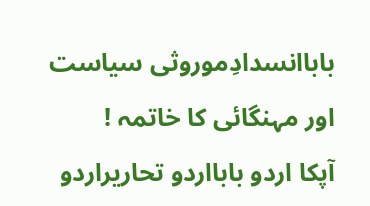باباانسدادِموروثی سیاست اور مہنگائی کا خاتمہ !
آپکا اردو بابااردو تحاریراردو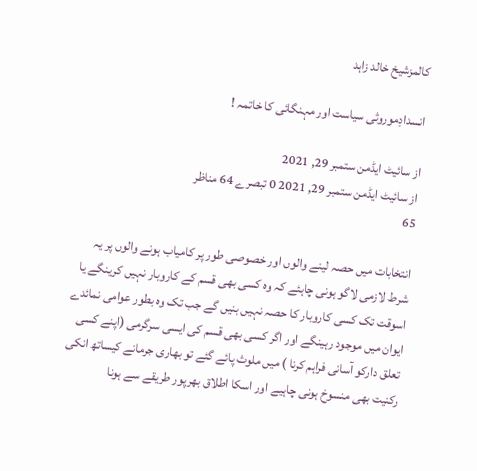کالمزشیخ خالد زاہد

انسدادِموروثی سیاست اور مہنگائی کا خاتمہ !

از سائیٹ ایڈمن ستمبر 29, 2021
از سائیٹ ایڈمن ستمبر 29, 2021 0 تبصرے 64 مناظر
65

انتخابات میں حصہ لینے والوں اور خصوصی طور پر کامیاب ہونے والوں پر یہ شرط لازمی لاگو ہونی چاہئے کہ وہ کسی بھی قسم کے کاروبار نہیں کرینگے یا اسوقت تک کسی کاروبار کا حصہ نہیں بنیں گے جب تک وہ بطور عوامی نمائدے ایوان میں موجود رہینگے اور اگر کسی بھی قسم کی ایسی سرگرمی (اپنے کسی تعلق دارکو آسانی فراہم کرنا ) میں ملوث پائے گئے تو بھاری جرمانے کیساتھ انکی رکنیت بھی منسوخ ہونی چاہیے اور اسکا اطلاق بھرپور طریقے سے ہونا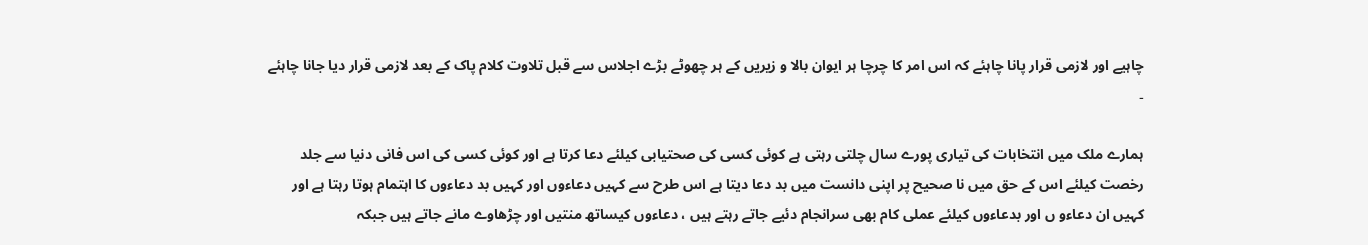چاہیے اور لازمی قرار پانا چاہئے کہ اس امر کا چرچا ہر ایوان بالا و زیریں کے ہر چھوٹے بڑے اجلاس سے قبل تلاوت کلام پاک کے بعد لازمی قرار دیا جانا چاہئے ۔

ہمارے ملک میں انتخابات کی تیاری پورے سال چلتی رہتی ہے کوئی کسی کی صحتیابی کیلئے دعا کرتا ہے اور کوئی کسی کی اس فانی دنیا سے جلد رخصت کیلئے اس کے حق میں نا صحیح پر اپنی دانست میں بد دعا دیتا ہے اس طرح سے کہیں دعاءوں اور کہیں بد دعاءوں کا اہتمام ہوتا رہتا ہے اور کہیں ان دعاءو ں اور بدعاءوں کیلئے عملی کام بھی سرانجام دئیے جاتے رہتے ہیں ، دعاءوں کیساتھ منتیں اور چڑھاوے مانے جاتے ہیں جبکہ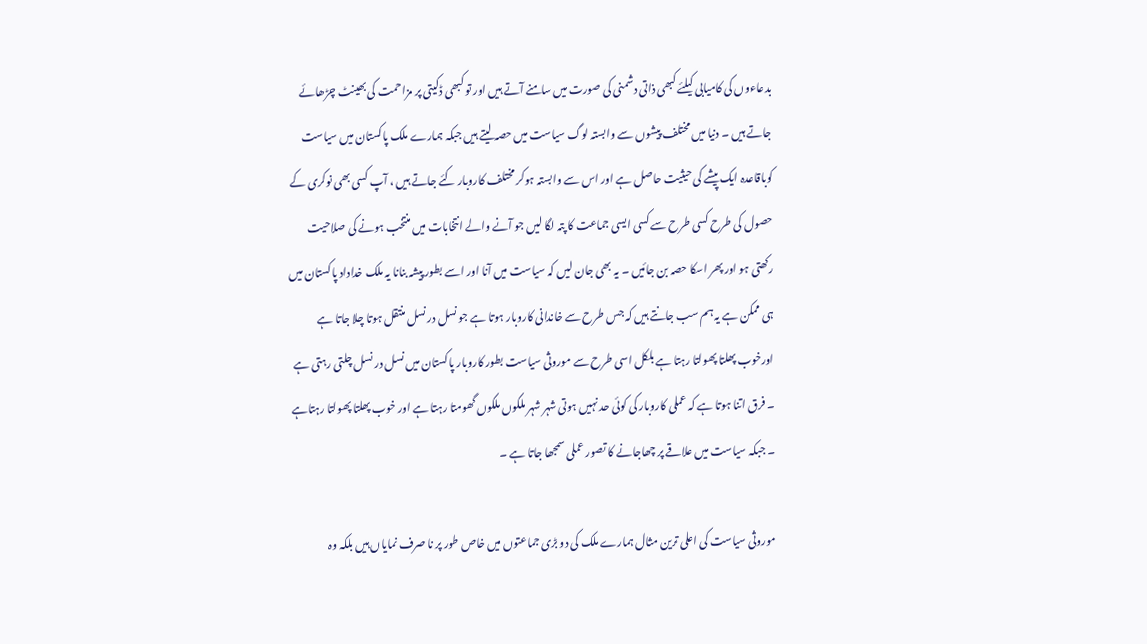بدعاءوں کی کامیابی کیلئے کبھی ذاتی دشمنی کی صورت میں سامنے آتے ہیں اور تو کبھی ڈکیتی پر مزاحمت کی بھینٹ چڑھائے جاتے ہیں ۔ دنیا میں مختلف پیشوں سے وابستہ لوگ سیاست میں حصہ لیتے ہیں جبکہ ہمارے ملک پاکستان میں سیاست کوباقاعدہ ایک پیشے کی حیثیت حاصل ہے اور اس سے وابستہ ہوکر مختلف کاروبار کئے جاتے ہیں ، آپ کسی بھی نوکری کے حصول کی طرح کسی طرح سے کسی ایسی جماعت کا پتہ لگا لیں جو آنے والے انتخابات میں منتخب ہونے کی صلاحیت رکھتی ہو اور پھر اسکا حصہ بن جائیں ۔ یہ بھی جان لیں کہ سیاست میں آنا اور اسے بطور پیشہ بنانا یہ ملک خداداد پاکستان میں ہی ممکن ہے یہ ہم سب جانتے ہیں کہ جس طرح سے خاندانی کاروبار ہوتا ہے جو نسل در نسل منتقل ہوتا چلا جاتا ہے اورخوب پھلتا پھولتا رہتا ہے بلکل اسی طرح سے موروثی سیاست بطور کاروبار پاکستان میں نسل در نسل چلتی رہتی ہے ۔ فرق اتنا ہوتا ہے کہ عملی کاروبار کی کوئی حد نہیں ہوتی شہر شہر ملکوں ملکوں گھومتا رہتا ہے اور خوب پھلتا پھولتا رہتاہے ۔ جبکہ سیاست میں علاقے پر چھاجانے کا تصور عملی سمجھا جاتا ہے ۔

موروثی سیاست کی اعلی ترین مثال ہمارے ملک کی دو بڑی جماعتوں میں خاص طور پر نا صرف نمایاں ہیں بلکہ وہ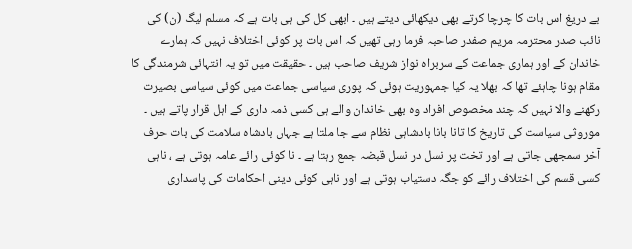بے دریغ اس بات کا چرچا کرتے بھی دیکھائی دیتے ہیں ۔ ابھی کل کی ہی بات ہے کہ مسلم لیگ (ن) کی نائب صدر محترمہ مریم صفدر صاحبہ فرما رہی تھیں کہ اس بات پر کوئی اختلاف نہیں کہ ہمارے خاندان کے اور ہماری جماعت کے سربراہ نواز شریف صاحب ہیں ۔ حقیقت میں تو یہ انتہائی شرمندگی کا مقام ہونا چاہئے تھا کہ بھلا یہ کیا جمہوریت ہوئی کہ پوری سیاسی جماعت میں کوئی سیاسی بصیرت رکھنے والا نہیں کہ چند مخصوص افراد وہ بھی خاندان والے ہی کسی ذمہ داری کے اہل قرار پاتے ہیں ۔ موروثی سیاست کی تاریخ کا تانا بانا بادشاہی نظام سے جا ملتا ہے جہاں بادشاہ سلامت کی بات حرف آخر سمجھی جاتی ہے اور تخت پر نسل در نسل قبضہ جمع رہتا ہے ۔ نا کوئی رائے عامہ ہوتی ہے ، ناہی کسی قسم کی اختلاف رائے کو جگہ دستیاب ہوتی ہے اور ناہی کوئی دینی احکامات کی پاسداری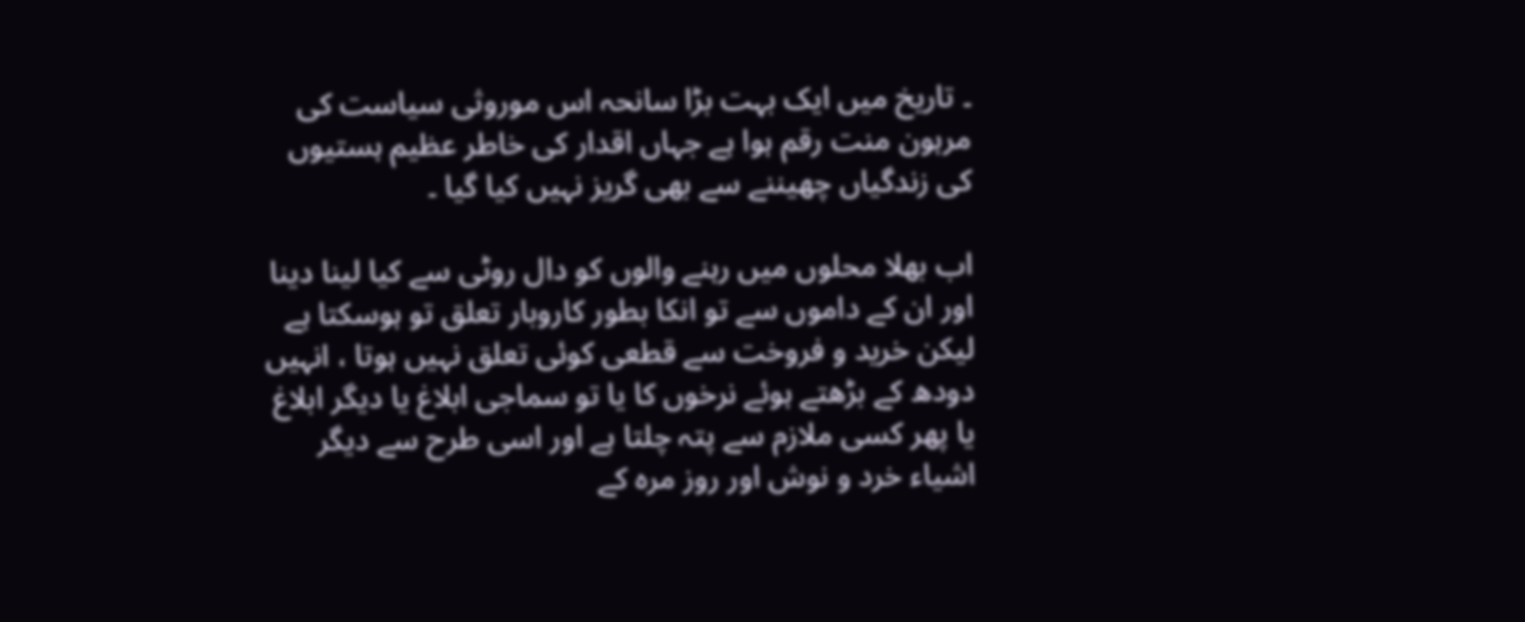۔ تاریخ میں ایک بہت بڑا سانحہ اس موروثی سیاست کی مرہون منت رقم ہوا ہے جہاں اقدار کی خاطر عظیم ہستیوں کی زندگیاں چھیننے سے بھی گریز نہیں کیا گیا ۔

اب بھلا محلوں میں رہنے والوں کو دال روٹی سے کیا لینا دینا اور ان کے داموں سے تو انکا بطور کاروبار تعلق تو ہوسکتا ہے لیکن خرید و فروخت سے قطعی کوئی تعلق نہیں ہوتا ، انہیں دودھ کے بڑھتے ہوئے نرخوں کا یا تو سماجی ابلاغ یا دیگر ابلاغ یا پھر کسی ملازم سے پتہ چلتا ہے اور اسی طرح سے دیگر اشیاء خرد و نوش اور روز مرہ کے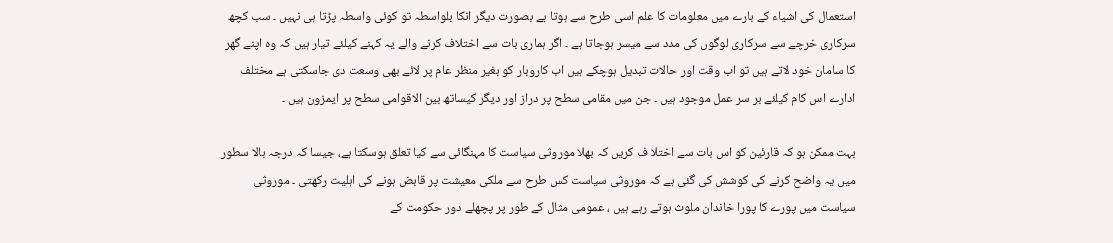استعمال کی اشیاء کے بارے میں معلومات کا علم اسی طرح سے ہوتا ہے بصورت دیگر انکا بلواسطہ تو کوئی واسطہ پڑتا ہی نہیں ۔ سب کچھ سرکاری خرچے سے سرکاری لوگوں کی مدد سے میسر ہوجاتا ہے ۔ اگر ہماری بات سے اختلاف کرنے والے یہ کہنے کیلئے تیار ہیں کہ وہ اپنے گھر کا سامان خود لاتے ہیں تو اب وقت اور حالات تبدیل ہوچکے ہیں اب کاروبار کو بغیر منظر عام پر لائے بھی وسعت دی جاسکتی ہے مختلف ادارے اس کام کیلئے بر سر عمل موجود ہیں ۔ جن میں مقامی سطح پر دراز اور دیگر کیساتھ بین الاقوامی سطح پر ایمزون ہیں ۔

بہت ممکن ہو کہ قارئین کو اس بات سے اختلا ف کریں کہ بھلا موروثی سیاست کا مہنگائی سے کیا تعلق ہوسکتا ہے، جیسا کہ درجہ بالا سطور میں یہ واضح کرنے کی کوشش کی گئی ہے کہ موروثی سیاست کس طرح سے ملکی معیشت پر قابض ہونے کی اہلیت رکھتی ۔ موروثی سیاست میں پورے کا پورا خاندان ملوث ہوتے رہے ہیں ، عمومی مثال کے طور پر پچھلے دور حکومت کے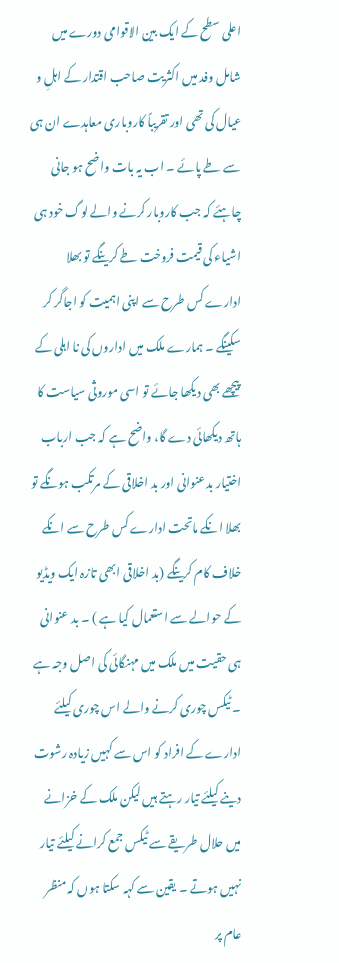اعلی سطح کے ایک بین الاقوامی دورے میں شامل وفد میں اکثریت صاحب اقتدار کے اہلِ و عیال کی تھی اور تقریباً کاروباری معاہدے ان ہی سے طے پائے ۔ اب یہ بات واضح ہو جانی چاہئے کہ جب کاروبار کرنے والے لوگ خود ہی اشیاء کی قیمت فروخت طے کرینگے تو بھلا ادارے کس طرح سے اپنی اہمیت کو اجاگر کر سکینگے ۔ ہمارے ملک میں اداروں کی نا اہلی کے پیچھے بھی دیکھا جائے تو اسی موروثی سیاست کا ہاتھ دیکھائی دے گا، واضح ہے کہ جب ارباب اختیار بدعنوانی اور بد اخلاقی کے مرتکب ہونگے تو بھلا انکے ماتحت ادارے کس طرح سے انکے خلاف کام کرینگے (بد اخلاقی ابھی تازہ ایک ویڈیو کے حوالے سے استعمال کیا ہے ) ۔ بد عنوانی ہی حقیت میں ملک میں مہنگائی کی اصل وجہ ہے ۔ ٹیکس چوری کرنے والے اس چوری کیلئے ادارے کے افراد کو اس سے کہیں زیادہ رشوت دینے کیلئے تیار رہتے ہیں لیکن ملک کے خزانے میں حلال طریقے سے ٹیکس جمع کرانے کیلئے تیار نہیں ہوتے ۔ یقین سے کہہ سکتا ہوں کہ منظر عام پر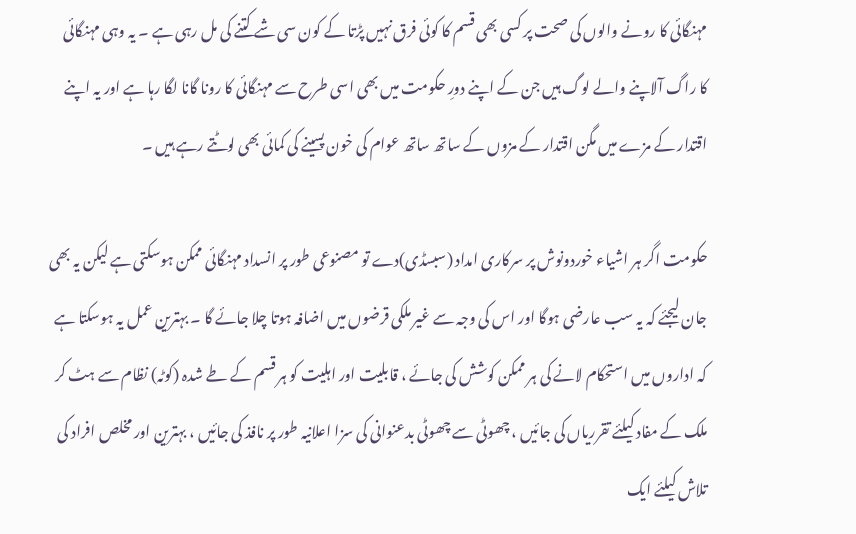مہنگائی کا رونے والوں کی صحت پر کسی بھی قسم کا کوئی فرق نہیں پڑتا کے کون سی شے کتنے کی مل رہی ہے ۔ یہ وہی مہنگائی کا راگ آلاپنے والے لوگ ہیں جن کے اپنے دورِ حکومت میں بھی اسی طرح سے مہنگائی کا رونا گانا لگا رہا ہے اور یہ اپنے اقتدار کے مزے میں مگن اقتدار کے مزوں کے ساتھ ساتھ عوام کی خون پسینے کی کمائی بھی لوٹتے رہے ہیں ۔

حکومت اگر ہر اشیاء خوردونوش پر سرکاری امداد (سبسڈی)دے تو مصنوعی طور پر انسداد مہنگائی ممکن ہوسکتی ہے لیکن یہ بھی جان لیجئے کہ یہ سب عارضی ہوگا اور اس کی وجہ سے غیر ملکی قرضوں میں اضافہ ہوتا چلا جائے گا ۔ بہترین عمل یہ ہوسکتا ہے کہ اداروں میں استحکام لانے کی ہر ممکن کوشش کی جائے ، قابلیت اور اہلیت کو ہر قسم کے طے شدہ (کوٹہ) نظام سے ہٹ کر ملک کے مفاد کیلئے تقرریاں کی جائیں ، چھوٹی سے چھوٹی بدعنوانی کی سزا اعلانیہ طور پر نافذ کی جائیں ، بہترین اور مخلص افراد کی تلاش کیلئے ایک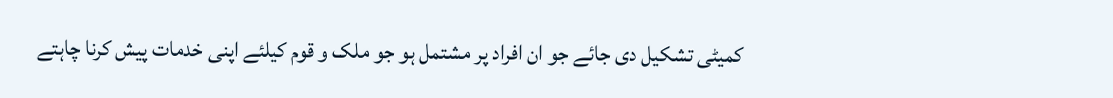کمیٹی تشکیل دی جائے جو ان افراد پر مشتمل ہو جو ملک و قوم کیلئے اپنی خدمات پیش کرنا چاہتے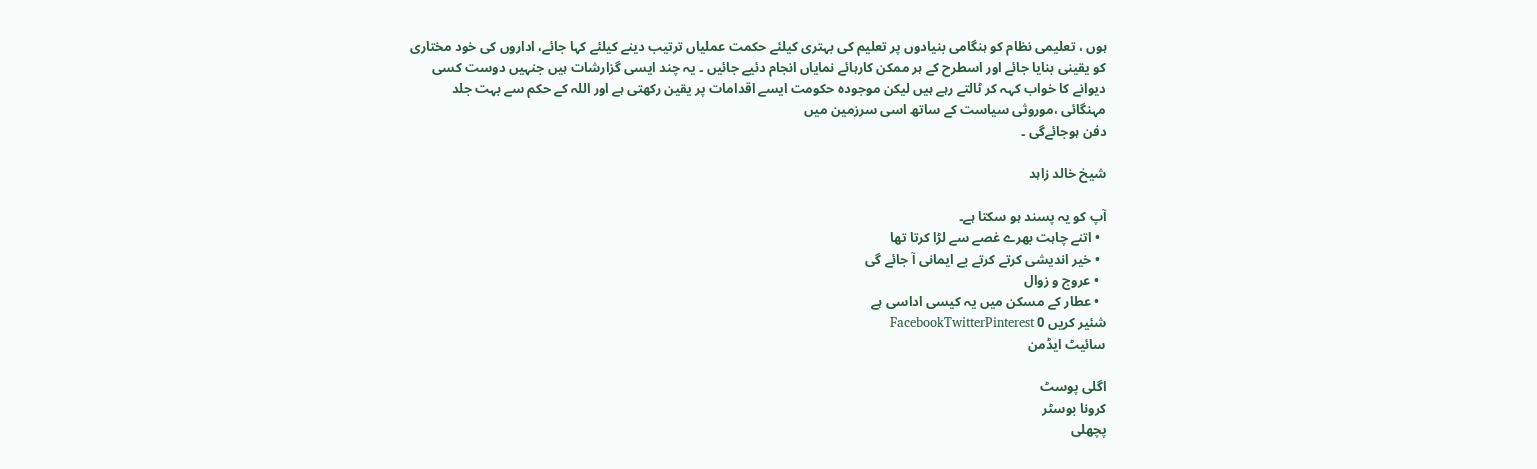ہوں ، تعلیمی نظام کو ہنگامی بنیادوں پر تعلیم کی بہتری کیلئے حکمت عملیاں ترتیب دینے کیلئے کہا جائے، اداروں کی خود مختاری کو یقینی بنایا جائے اور اسطرح کے ہر ممکن کارہائے نمایاں انجام دئیے جائیں ۔ یہ چند ایسی گزارشات ہیں جنہیں دوست کسی دیوانے کا خواب کہہ کر ٹالتے رہے ہیں لیکن موجودہ حکومت ایسے اقدامات پر یقین رکھتی ہے اور اللہ کے حکم سے بہت جلد مہنگائی ،موروثی سیاست کے ساتھ اسی سرزمین میں
دفن ہوجائےگی ۔

شیخ خالد زاہد

آپ کو یہ پسند ہو سکتا ہے۔
  • اتنے چاہت بھرے غصے سے لڑا کرتا تھا
  • خیر اندیشی کرتے کرتے بے ایمانی آ جائے گی
  • عروج و زوال
  • عطار کے مسکن میں یہ کیسی اداسی ہے
شئیر کریں 0 FacebookTwitterPinterest
سائیٹ ایڈمن

اگلی پوسٹ
کرونا بوسٹر
پچھلی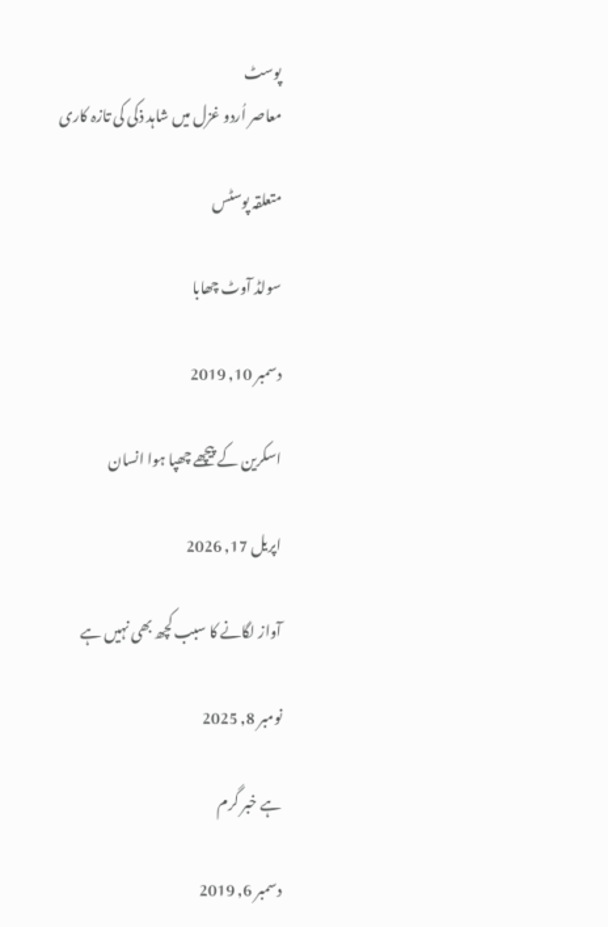پوسٹ
معاصر اُردو غزل میں شاہد ذکی کی تازہ کاری

متعلقہ پوسٹس

سولڈ آوٹ چھابا

دسمبر 10, 2019

اسکرین کے پیچھے چھپا ہوا انسان

اپریل 17, 2026

آواز لگانے کا سبب کچھ بھی نہیں ہے

نومبر 8, 2025

ہے خبر گرم

دسمبر 6, 2019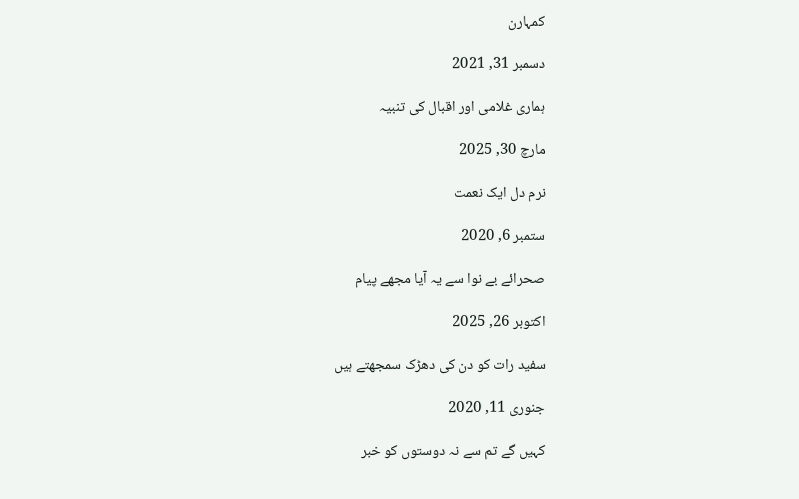کمہارن

دسمبر 31, 2021

ہماری غلامی اور اقبال کی تنبیہ

مارچ 30, 2025

نرم دل ایک نعمت

ستمبر 6, 2020

صحرائے بے نوا سے یہ آیا مجھے پیام

اکتوبر 26, 2025

سفید رات کو دن کی دھڑک سمجھتے ہیں

جنوری 11, 2020

کہیں گے تم سے نہ دوستوں کو خبر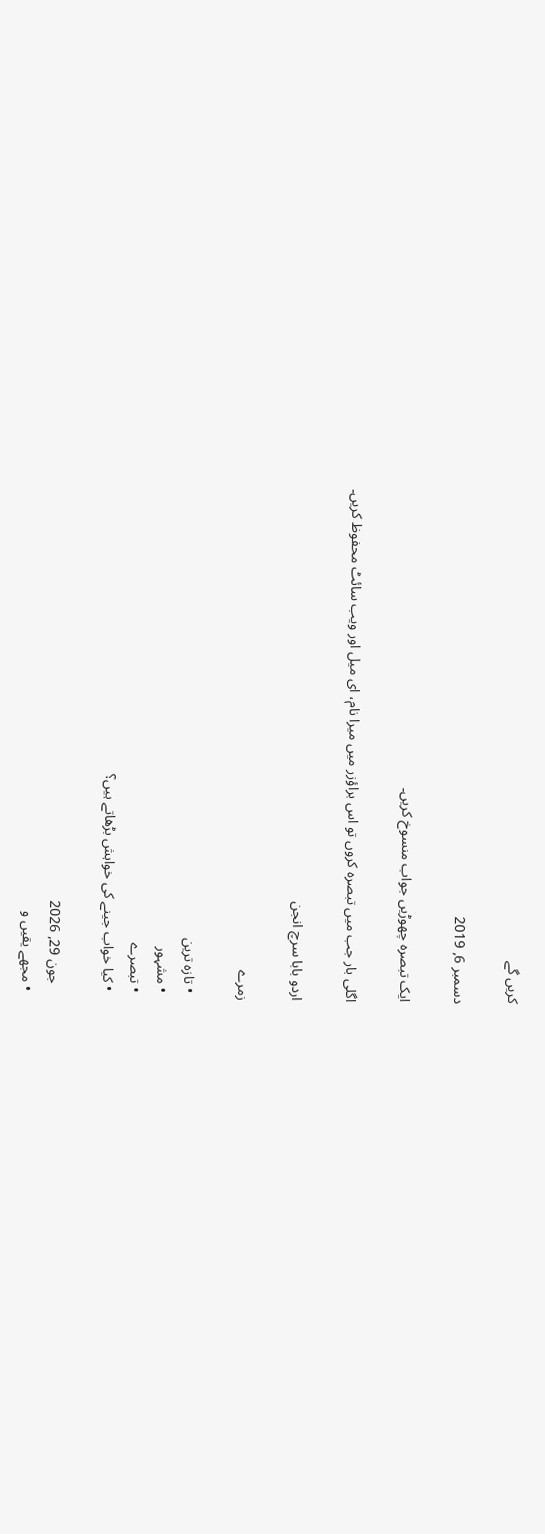کریں گے

دسمبر 6, 2019

ایک تبصرہ چھوڑیں جواب منسوخ کریں۔

اگلی بار جب میں تبصرہ کروں تو اس براؤزر میں میرا نام، ای میل اور ویب سائٹ محفوظ کریں۔

اردو بابا سرچ انجن

زمرے

  • تازہ ترین
  • مشہور
  • تبصرے
  • کیا خواب جینے کی خواہش بڑھاتے ہیں؟

    جون 29, 2026
  • مجھے یقیں و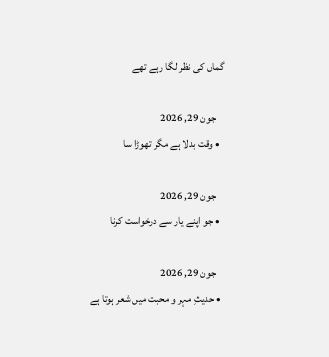گماں کی نظر لگا رہے تھے

    جون 29, 2026
  • وقت بدلا ہے مگر تھوڑا سا

    جون 29, 2026
  • جو اپنے یار سے درخواست کرنا

    جون 29, 2026
  • حدیثِ مہر و محبت میں شعر ہوتا ہے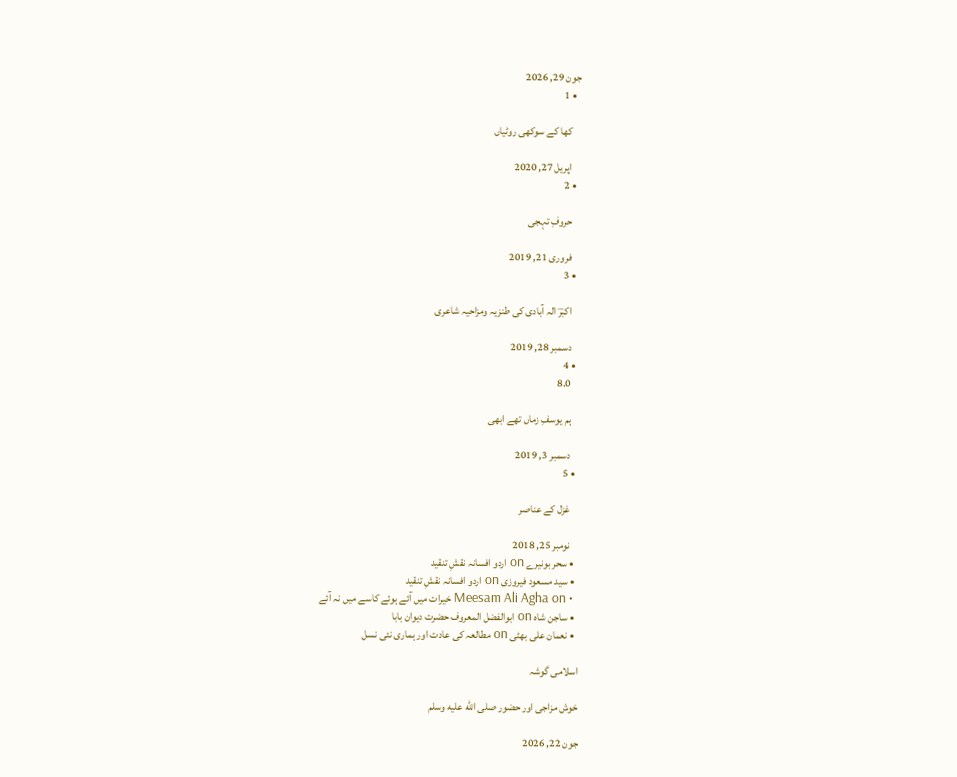جون 29, 2026
  • 1

    کھا کے سوکھی روٹیاں

    اپریل 27, 2020
  • 2

    حروفِ تہجی

    فروری 21, 2019
  • 3

    اکبرؔ الہ آبادی کی طنزیہ ومزاحیہ شاعری

    دسمبر 28, 2019
  • 4
    8.0

    ہم یوسفِ زماں تھے ابھی

    دسمبر 3, 2019
  • 5

    غزل کے عناصر

    نومبر 25, 2018
  • سحر بونیرے on اردو افسانہ نقشِ تنقید
  • سید مسعود فیروزی on اردو افسانہ نقشِ تنقید
  • Meesam Ali Agha on خیرات میں آئے ہوئے کاسے میں نہ آئے
  • ساجن شاہ on ابوالفضل المعروف حضرت دیوان بابا
  • نعمان علی بھٹی on مطالعہ کی عادت اور ہماری نئی نسل

اسلامی گوشہ

خوش مزاجی اور حضور صلى الله عليه وسلم

جون 22, 2026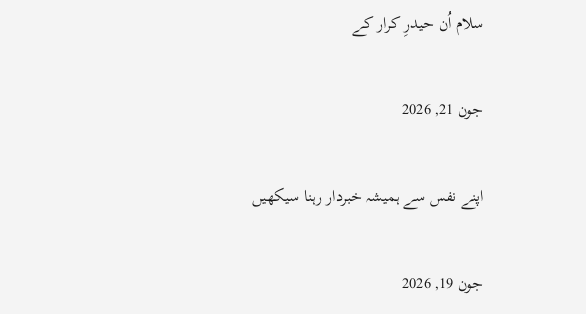سلام اُن حیدرِ کرار کے

جون 21, 2026

اپنے نفس سے ہمیشہ خبردار رہنا سیکھیں

جون 19, 2026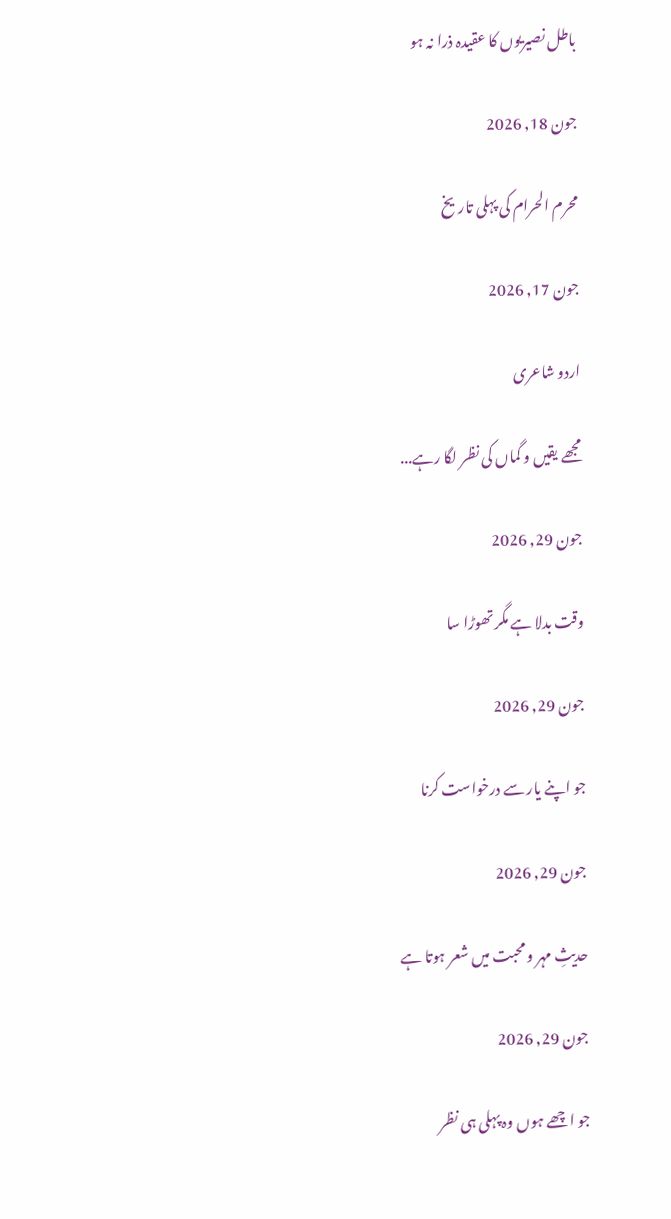باطل نصیریوں کا عقیدہ ذرا نہ ہو

جون 18, 2026

محرم الحرام کی پہلی تاریخ

جون 17, 2026

اردو شاعری

مجھے یقیں و گماں کی نظر لگا رہے...

جون 29, 2026

وقت بدلا ہے مگر تھوڑا سا

جون 29, 2026

جو اپنے یار سے درخواست کرنا

جون 29, 2026

حدیثِ مہر و محبت میں شعر ہوتا ہے

جون 29, 2026

جو اچھے ہوں وہ پہلی ہی نظر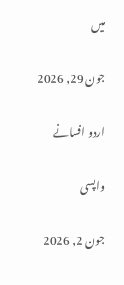میں

جون 29, 2026

اردو افسانے

واپسی

جون 2, 2026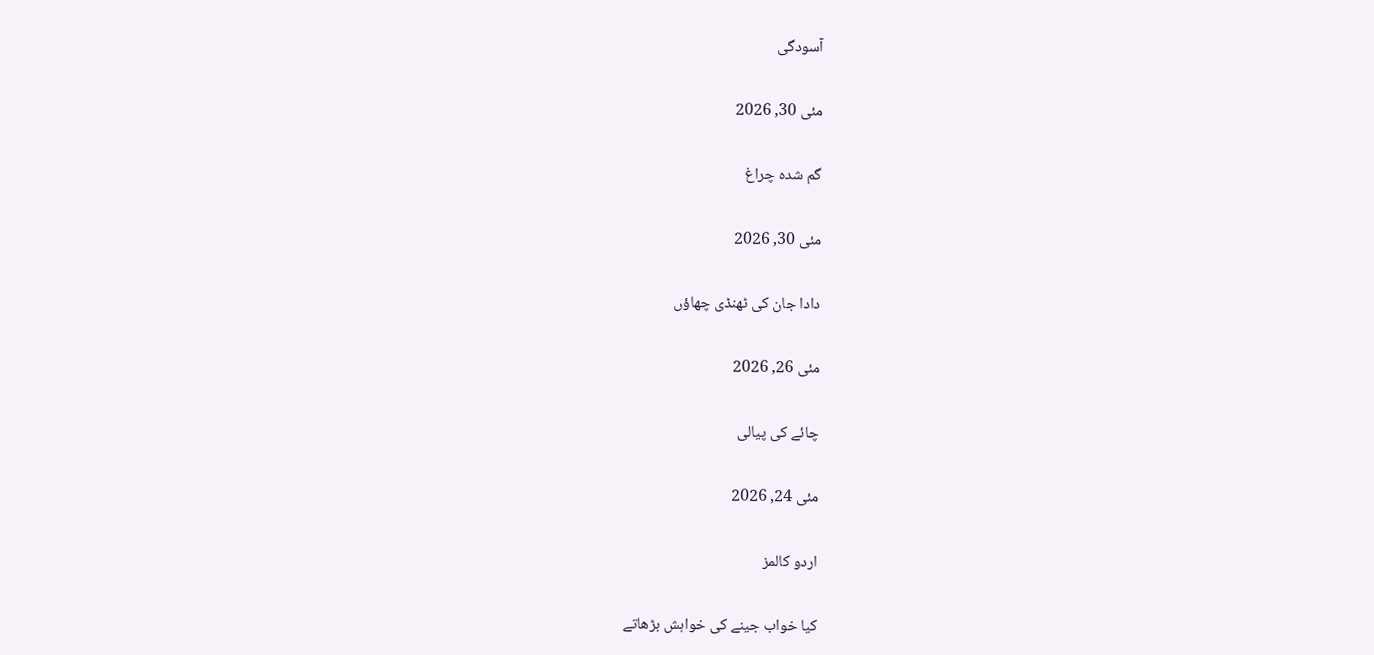آسودگی

مئی 30, 2026

گم شدہ چراغ

مئی 30, 2026

دادا جان کی ٹھنڈی چھاؤں

مئی 26, 2026

چائے کی پیالی

مئی 24, 2026

اردو کالمز

کیا خواب جینے کی خواہش بڑھاتے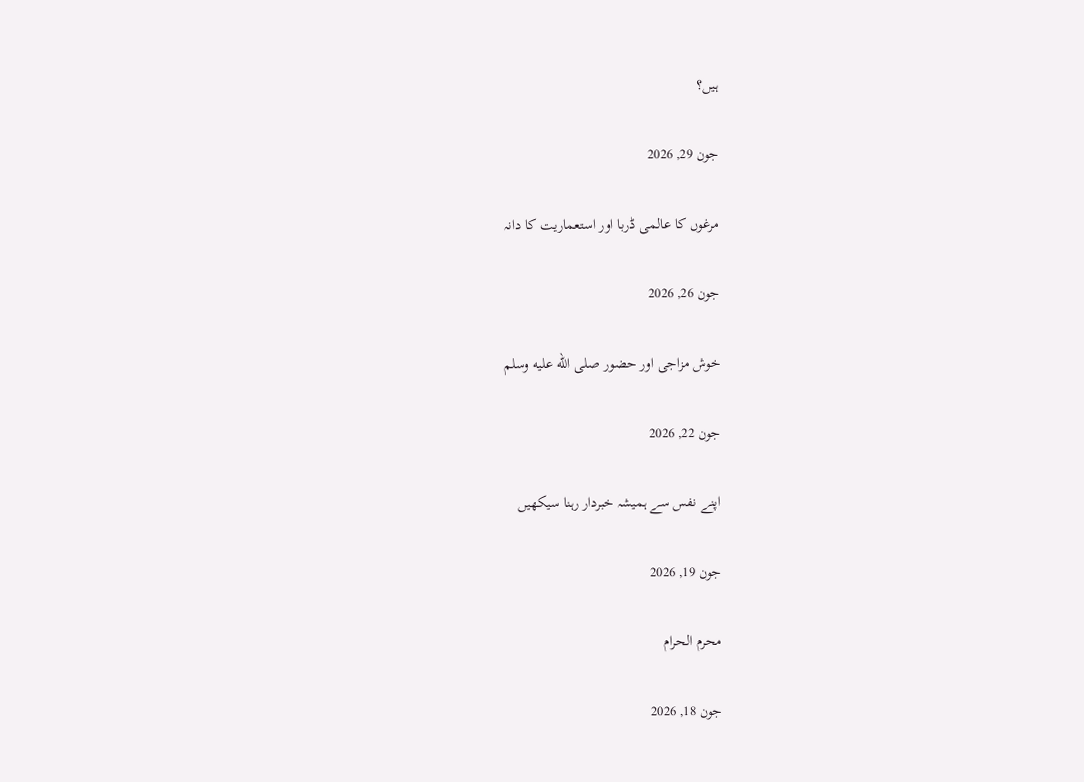ہیں؟

جون 29, 2026

مرغوں کا عالمی ڈربا اور استعماریت کا دانہ

جون 26, 2026

خوش مزاجی اور حضور صلى الله عليه وسلم

جون 22, 2026

اپنے نفس سے ہمیشہ خبردار رہنا سیکھیں

جون 19, 2026

محرم الحرام

جون 18, 2026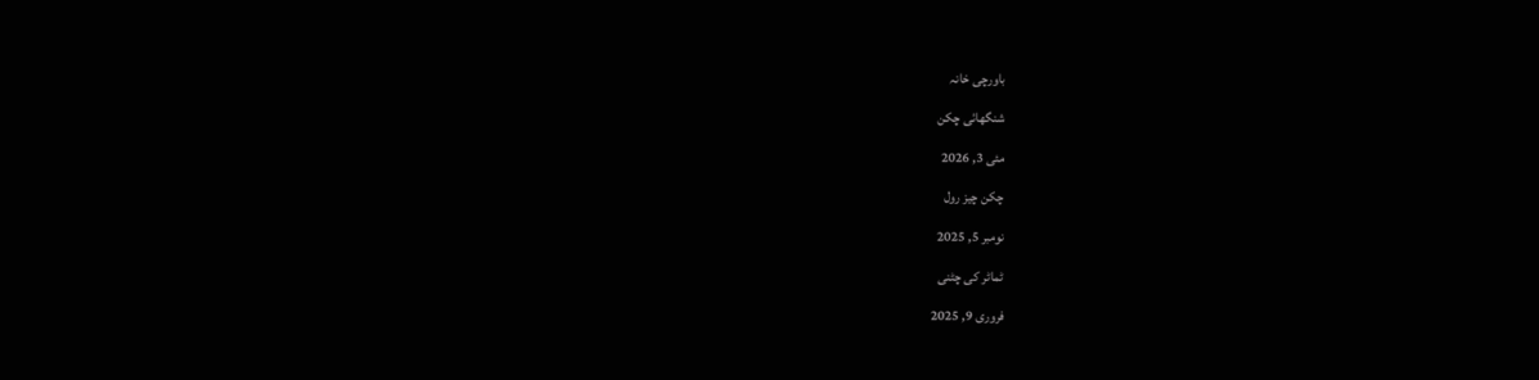باورچی خانہ

شنگھائی چکن

مئی 3, 2026

چکن چیز رول

نومبر 5, 2025

ٹماٹر کی چٹنی

فروری 9, 2025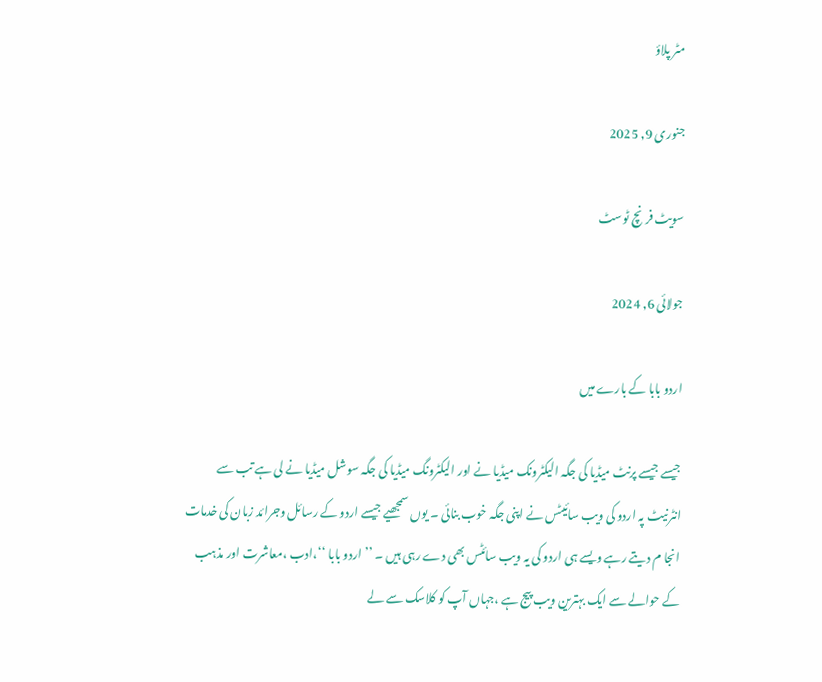مٹر پلاؤ

جنوری 9, 2025

سویٹ فرنچ ٹوسٹ

جولائی 6, 2024

اردو بابا کے بارے میں

جیسے جیسے پرنٹ میڈیا کی جگہ الیکٹرونک میڈیا نے اور الیکٹرونگ میڈیا کی جگہ سوشل میڈیا نے لی ہے تب سے انٹرنیٹ پہ اردو کی ویب سائیٹس نے اپنی جگہ خوب بنائی ۔ یوں سمجھیے جیسے اردو کے رسائل وجرائد زبان کی خدمات انجا م دیتے رہے ویسے ہی اردو کی یہ ویب سائٹس بھی دے رہی ہیں ۔ ’’ اردو بابا ‘‘،ادب ،معاشرت اور مذہب کے حوالے سے ایک بہترین ویب پیج ہے ،جہاں آپ کو کلاسک سے لے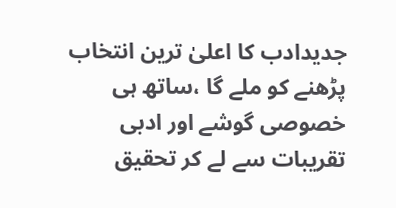جدیدادب کا اعلیٰ ترین انتخاب پڑھنے کو ملے گا ،ساتھ ہی خصوصی گوشے اور ادبی تقریبات سے لے کر تحقیق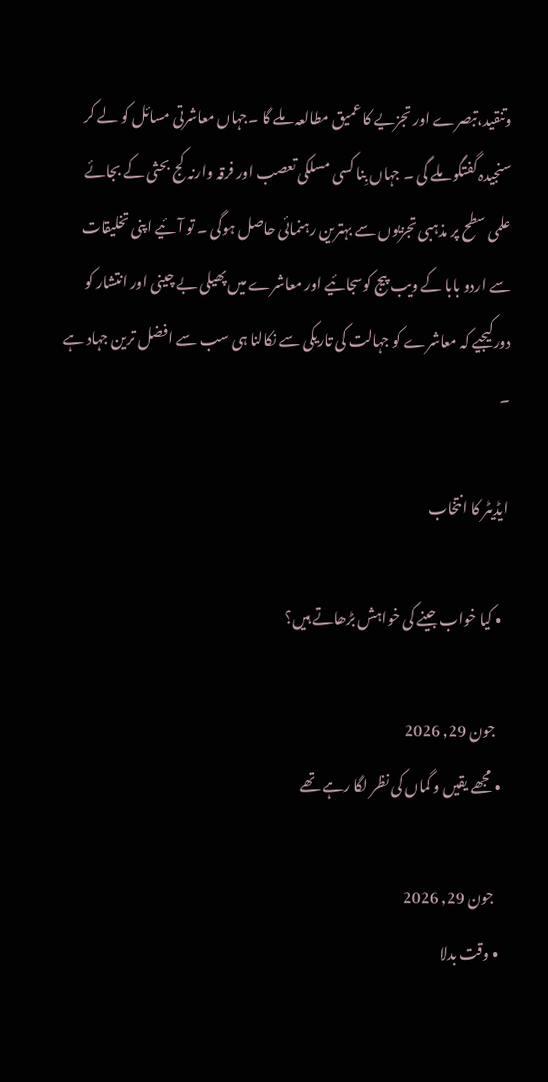وتنقید،تبصرے اور تجزیے کا عمیق مطالعہ ملے گا ۔جہاں معاشرتی مسائل کو لے کر سنجیدہ گفتگو ملے گی ۔ جہاں بِنا کسی مسلکی تعصب اور فرقہ وارنہ کج بحثی کے بجائے علمی سطح پر مذہبی تجزیوں سے بہترین رہنمائی حاصل ہوگی ۔ تو آئیے اپنی تخلیقات سے اردو بابا کے ویب پیج کوسجائیے اور معاشرے میں پھیلی بے چینی اور انتشار کو دورکیجیے کہ معاشرے کو جہالت کی تاریکی سے نکالنا ہی سب سے افضل ترین جہاد ہے ۔

ایڈیٹر کا انتخاب

  • کیا خواب جینے کی خواہش بڑھاتے ہیں؟

    جون 29, 2026
  • مجھے یقیں و گماں کی نظر لگا رہے تھے

    جون 29, 2026
  • وقت بدلا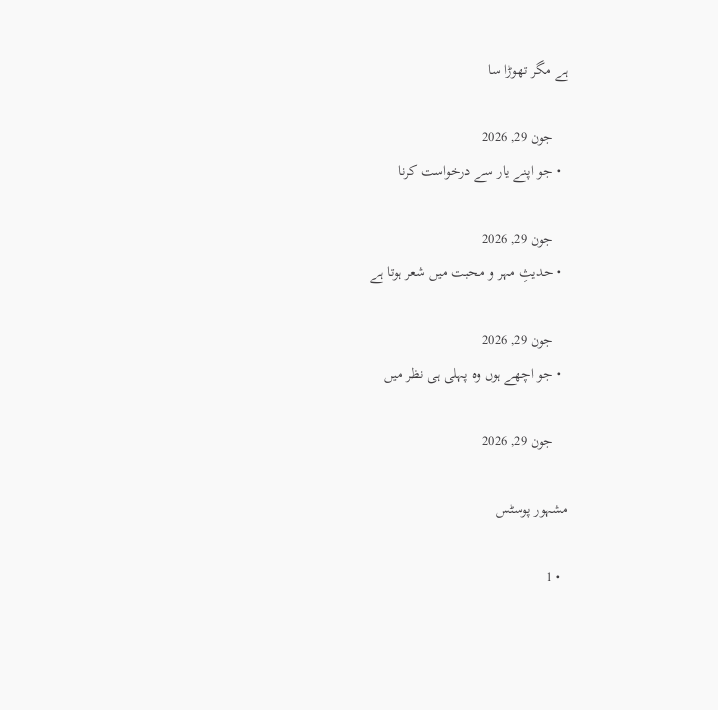ہے مگر تھوڑا سا

    جون 29, 2026
  • جو اپنے یار سے درخواست کرنا

    جون 29, 2026
  • حدیثِ مہر و محبت میں شعر ہوتا ہے

    جون 29, 2026
  • جو اچھے ہوں وہ پہلی ہی نظر میں

    جون 29, 2026

مشہور پوسٹس

  • 1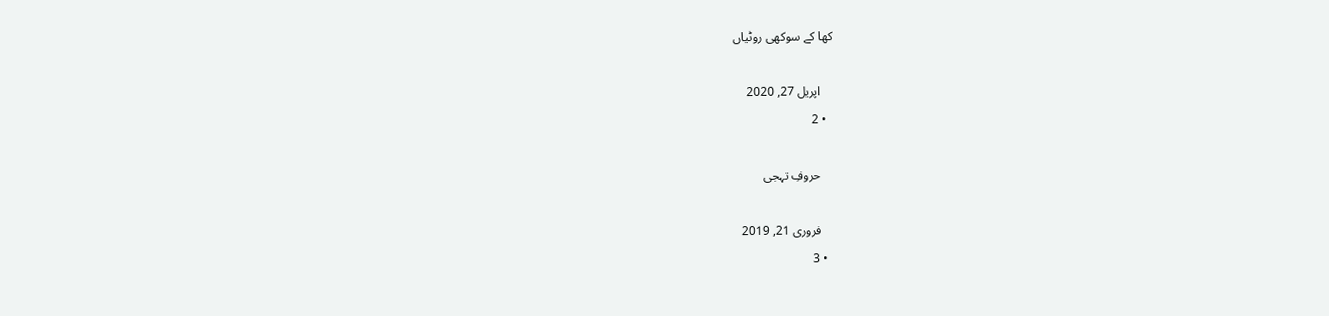کھا کے سوکھی روٹیاں

    اپریل 27, 2020
  • 2

    حروفِ تہجی

    فروری 21, 2019
  • 3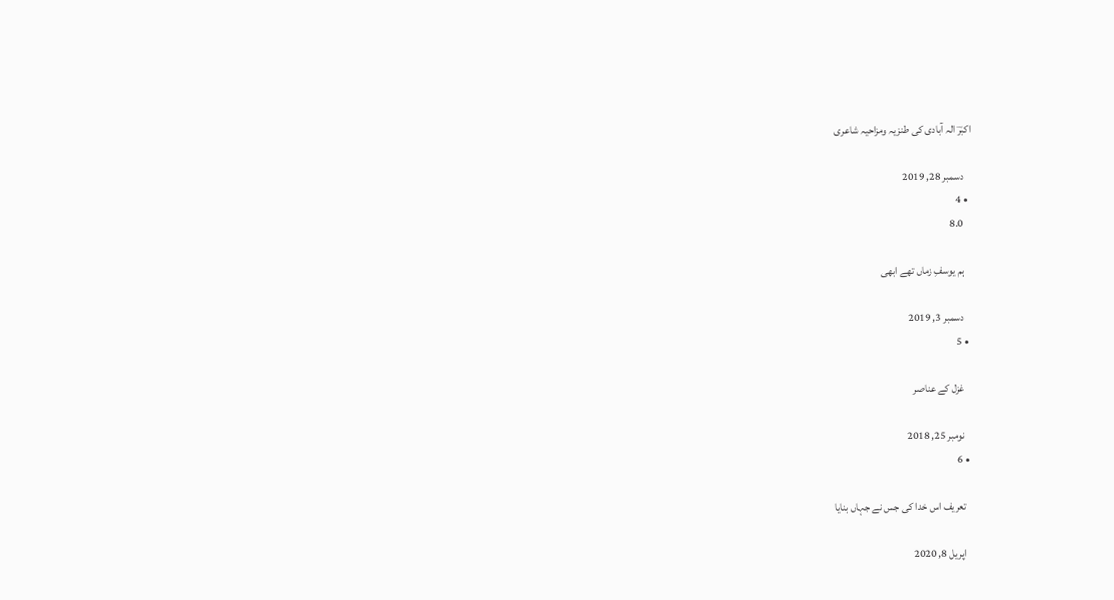اکبرؔ الہ آبادی کی طنزیہ ومزاحیہ شاعری

    دسمبر 28, 2019
  • 4
    8.0

    ہم یوسفِ زماں تھے ابھی

    دسمبر 3, 2019
  • 5

    غزل کے عناصر

    نومبر 25, 2018
  • 6

    تعریف اس خدا کی جس نے جہاں بنایا

    اپریل 8, 2020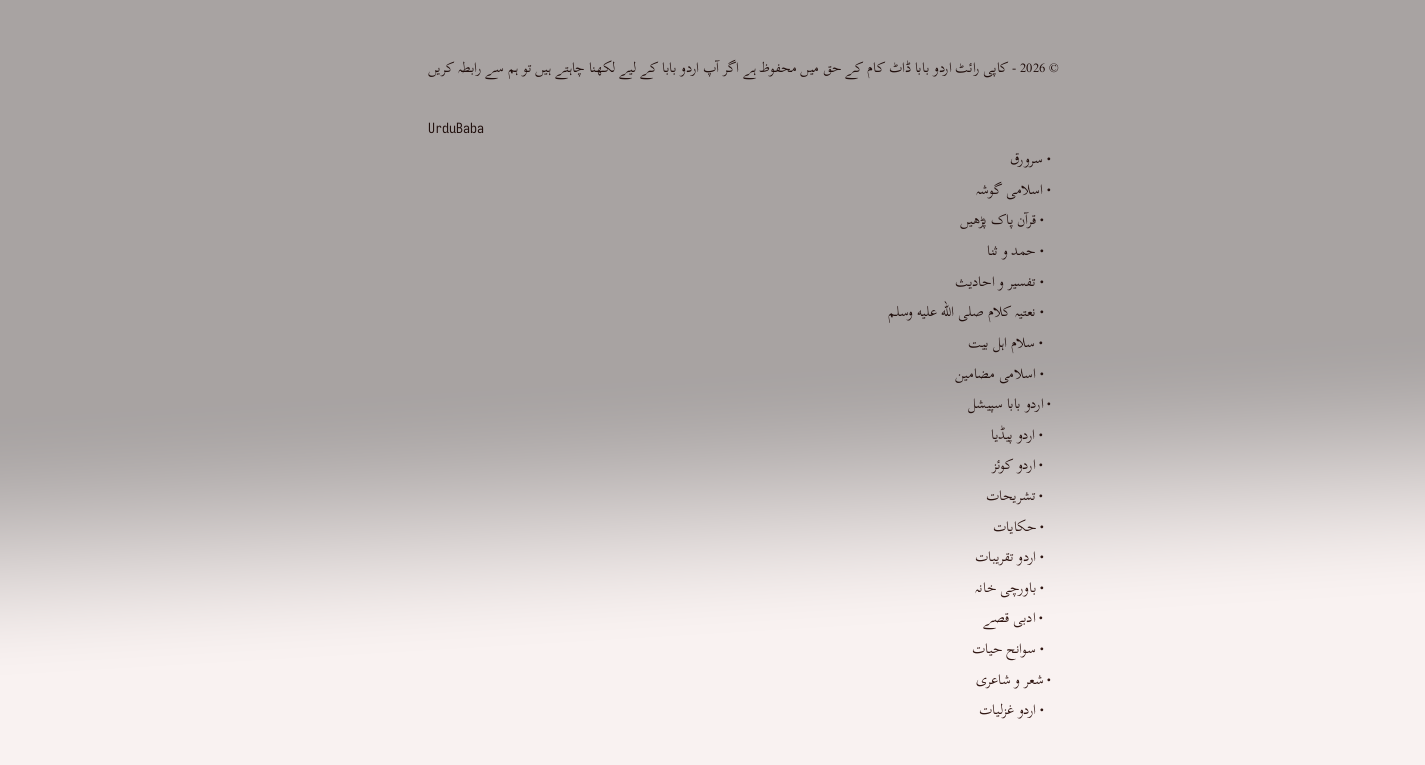© 2026 - کاپی رائٹ اردو بابا ڈاٹ کام کے حق میں محفوظ ہے اگر آپ اردو بابا کے لیے لکھنا چاہتے ہیں تو ہم سے رابطہ کریں

UrduBaba
  • سرورق
  • اسلامی گوشہ
    • قرآن پاک پڑھیں
    • حمد و ثنا
    • تفسیر و احادیث
    • نعتیہ کلام صلى الله عليه وسلم
    • سلام اہل بیت
    • اسلامی مضامین
  • اردو بابا سپیشل
    • اردو پیڈیا
    • اردو کوئز
    • تشریحات
    • حکایات
    • اردو تقریبات
    • باورچی خانہ
    • ادبی قصے
    • سوانح حیات
  • شعر و شاعری
    • اردو غزلیات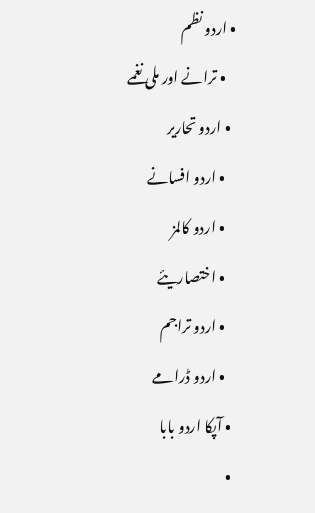• اردو نظم
    • ترانے اور ملی نغمے
  • اردو تحاریر
    • اردو افسانے
    • اردو کالمز
    • اختصاریئے
    • اردو تراجم
    • اردو ڈرامے
  • آپکا اردو بابا
  •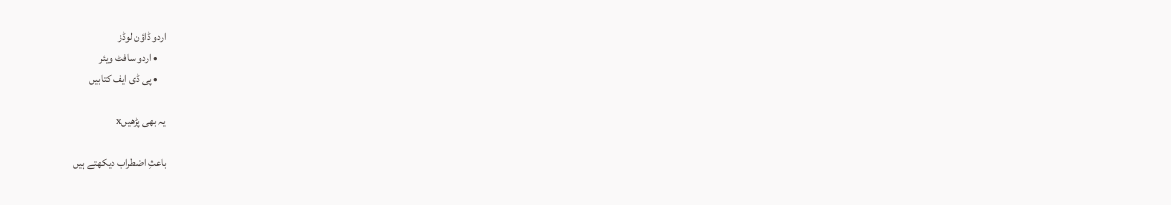اردو ڈاؤن لوڈز
    • اردو سافٹ ویئر
    • پی ڈی ایف کتابیں

یہ بھی پڑھیںx

باعثِ اضطراب دیکھتے ہیں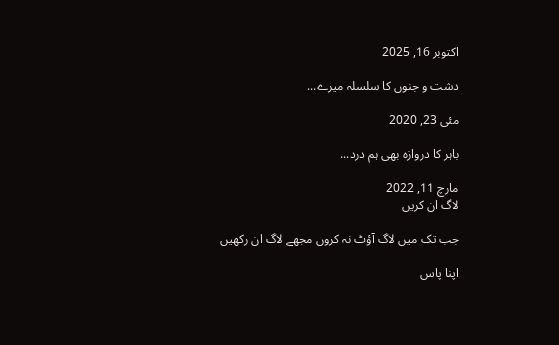اکتوبر 16, 2025

دشت و جنوں کا سلسلہ میرے...

مئی 23, 2020

باہر کا دروازہ بھی ہم درد...

مارچ 11, 2022
لاگ ان کریں

جب تک میں لاگ آؤٹ نہ کروں مجھے لاگ ان رکھیں

اپنا پاس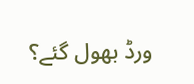ورڈ بھول گئے؟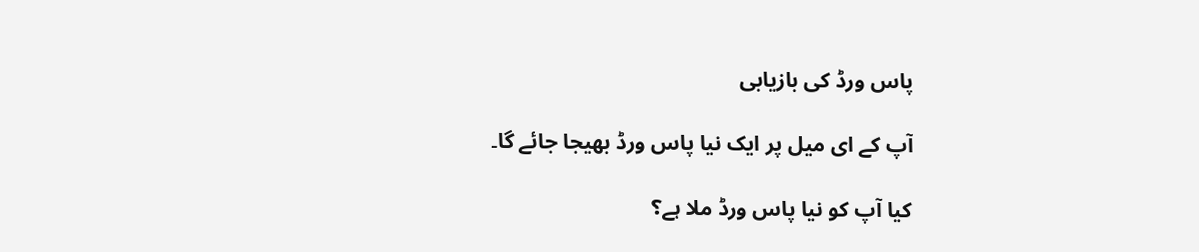پاس ورڈ کی بازیابی

آپ کے ای میل پر ایک نیا پاس ورڈ بھیجا جائے گا۔

کیا آپ کو نیا پاس ورڈ ملا ہے؟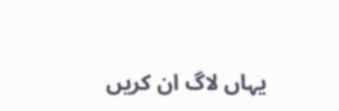یہاں لاگ ان کریں